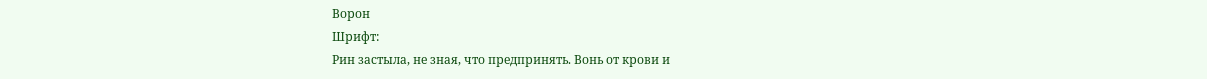Ворон
Шрифт:
Рин застыла, не зная, что предпринять. Вонь от крови и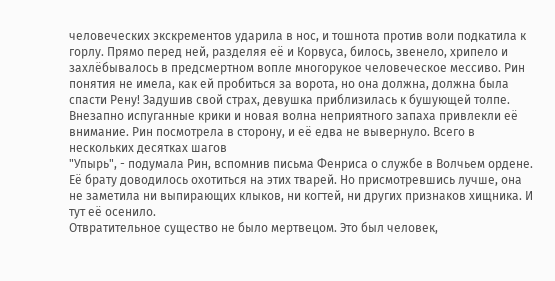человеческих экскрементов ударила в нос, и тошнота против воли подкатила к горлу. Прямо перед ней, разделяя её и Корвуса, билось, звенело, хрипело и захлёбывалось в предсмертном вопле многорукое человеческое мессиво. Рин понятия не имела, как ей пробиться за ворота, но она должна, должна была спасти Рену! Задушив свой страх, девушка приблизилась к бушующей толпе.
Внезапно испуганные крики и новая волна неприятного запаха привлекли её внимание. Рин посмотрела в сторону, и её едва не вывернуло. Всего в нескольких десятках шагов
"Упырь", - подумала Рин, вспомнив письма Фенриса о службе в Волчьем ордене. Её брату доводилось охотиться на этих тварей. Но присмотревшись лучше, она не заметила ни выпирающих клыков, ни когтей, ни других признаков хищника. И тут её осенило.
Отвратительное существо не было мертвецом. Это был человек,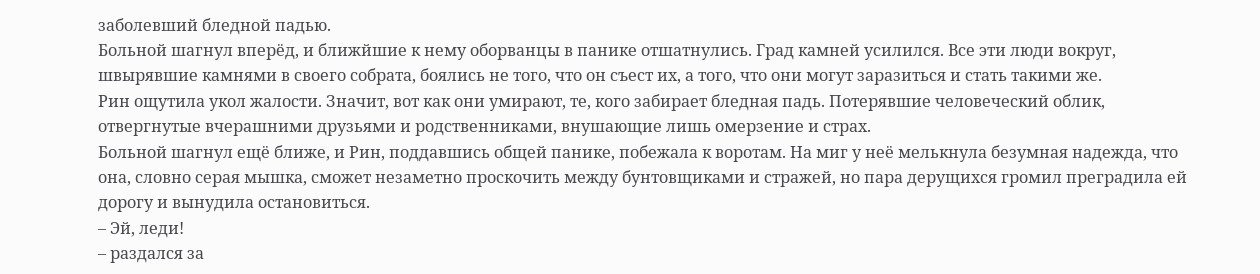заболевший бледной падью.
Больной шагнул вперёд, и ближйшие к нему оборванцы в панике отшатнулись. Град камней усилился. Все эти люди вокруг, швырявшие камнями в своего собрата, боялись не того, что он съест их, а того, что они могут заразиться и стать такими же.
Рин ощутила укол жалости. Значит, вот как они умирают, те, кого забирает бледная падь. Потерявшие человеческий облик, отвергнутые вчерашними друзьями и родственниками, внушающие лишь омерзение и страх.
Больной шагнул ещё ближе, и Рин, поддавшись общей панике, побежала к воротам. На миг у неё мелькнула безумная надежда, что она, словно серая мышка, сможет незаметно проскочить между бунтовщиками и стражей, но пара дерущихся громил преградила ей дорогу и вынудила остановиться.
– Эй, леди!
– раздался за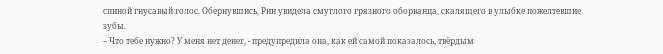спиной гнусавый голос. Обернувшись, Рин увидела смуглого грязного оборванца, скалящего в улыбке пожелтевшие зубы.
– Что тебе нужно? У меня нет денег, - предупредила она, как ей самой показалось, твёрдым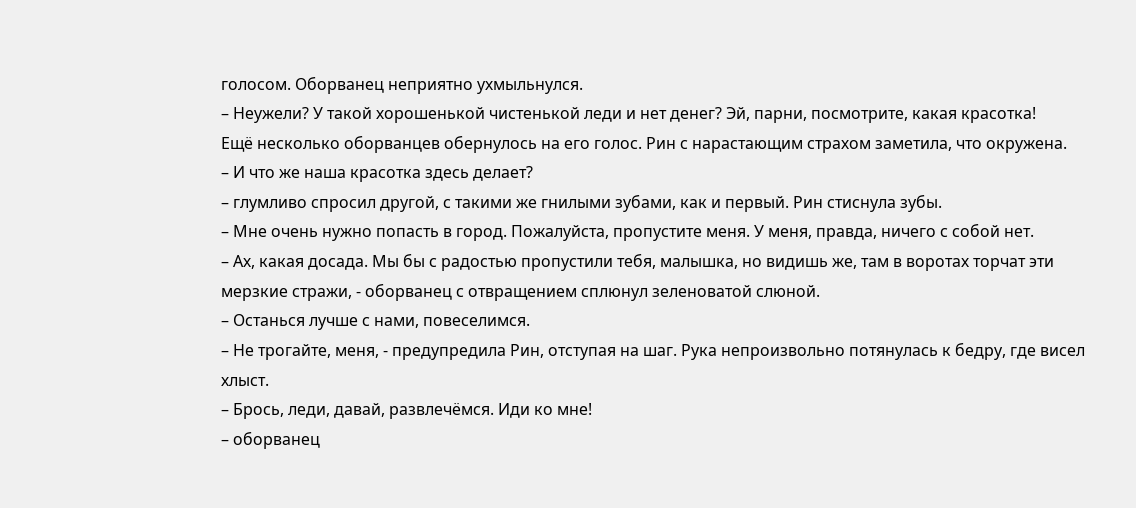голосом. Оборванец неприятно ухмыльнулся.
– Неужели? У такой хорошенькой чистенькой леди и нет денег? Эй, парни, посмотрите, какая красотка!
Ещё несколько оборванцев обернулось на его голос. Рин с нарастающим страхом заметила, что окружена.
– И что же наша красотка здесь делает?
– глумливо спросил другой, с такими же гнилыми зубами, как и первый. Рин стиснула зубы.
– Мне очень нужно попасть в город. Пожалуйста, пропустите меня. У меня, правда, ничего с собой нет.
– Ах, какая досада. Мы бы с радостью пропустили тебя, малышка, но видишь же, там в воротах торчат эти мерзкие стражи, - оборванец с отвращением сплюнул зеленоватой слюной.
– Останься лучше с нами, повеселимся.
– Не трогайте, меня, - предупредила Рин, отступая на шаг. Рука непроизвольно потянулась к бедру, где висел хлыст.
– Брось, леди, давай, развлечёмся. Иди ко мне!
– оборванец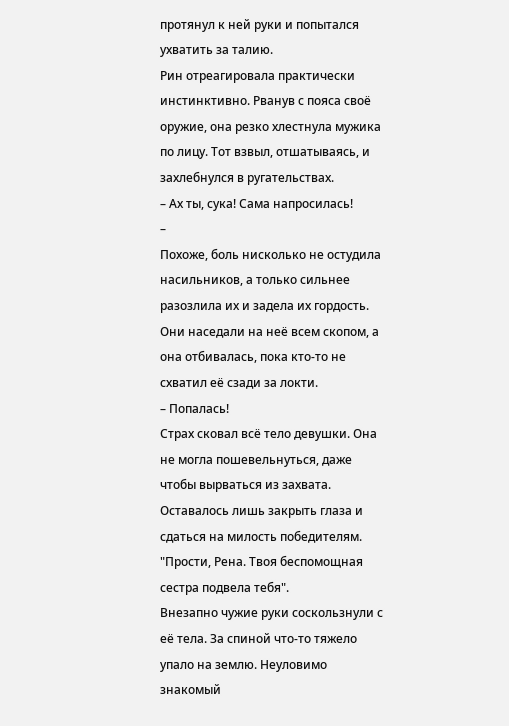протянул к ней руки и попытался ухватить за талию.
Рин отреагировала практически инстинктивно. Рванув с пояса своё оружие, она резко хлестнула мужика по лицу. Тот взвыл, отшатываясь, и захлебнулся в ругательствах.
– Ах ты, сука! Сама напросилась!
–
Похоже, боль нисколько не остудила насильников, а только сильнее разозлила их и задела их гордость. Они наседали на неё всем скопом, а она отбивалась, пока кто-то не схватил её сзади за локти.
– Попалась!
Страх сковал всё тело девушки. Она не могла пошевельнуться, даже чтобы вырваться из захвата. Оставалось лишь закрыть глаза и сдаться на милость победителям.
"Прости, Рена. Твоя беспомощная сестра подвела тебя".
Внезапно чужие руки соскользнули с её тела. За спиной что-то тяжело упало на землю. Неуловимо знакомый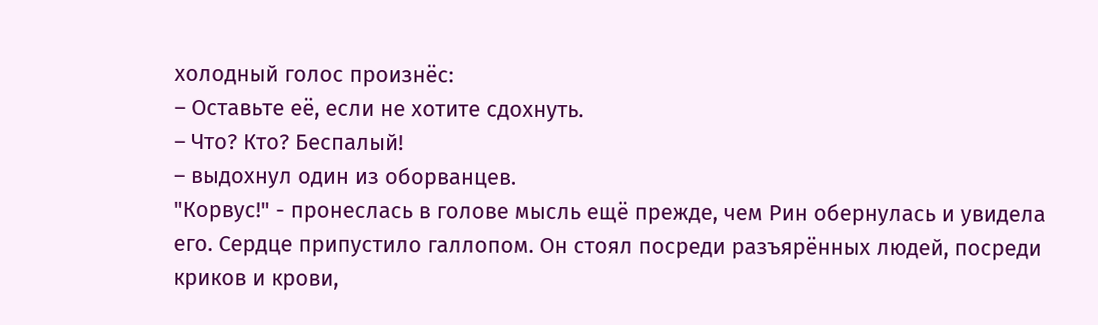холодный голос произнёс:
– Оставьте её, если не хотите сдохнуть.
– Что? Кто? Беспалый!
– выдохнул один из оборванцев.
"Корвус!" - пронеслась в голове мысль ещё прежде, чем Рин обернулась и увидела его. Сердце припустило галлопом. Он стоял посреди разъярённых людей, посреди криков и крови,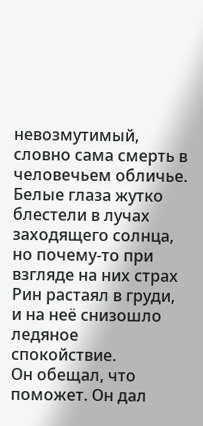невозмутимый, словно сама смерть в человечьем обличье. Белые глаза жутко блестели в лучах заходящего солнца, но почему-то при взгляде на них страх Рин растаял в груди, и на неё снизошло ледяное спокойствие.
Он обещал, что поможет. Он дал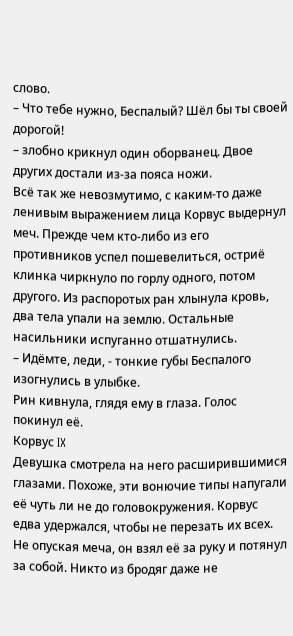слово.
– Что тебе нужно, Беспалый? Шёл бы ты своей дорогой!
– злобно крикнул один оборванец. Двое других достали из-за пояса ножи.
Всё так же невозмутимо, с каким-то даже ленивым выражением лица Корвус выдернул меч. Прежде чем кто-либо из его противников успел пошевелиться, остриё клинка чиркнуло по горлу одного, потом другого. Из распоротых ран хлынула кровь, два тела упали на землю. Остальные насильники испуганно отшатнулись.
– Идёмте, леди, - тонкие губы Беспалого изогнулись в улыбке.
Рин кивнула, глядя ему в глаза. Голос покинул её.
Корвус IX
Девушка смотрела на него расширившимися глазами. Похоже, эти вонючие типы напугали её чуть ли не до головокружения. Корвус едва удержался, чтобы не перезать их всех.
Не опуская меча, он взял её за руку и потянул за собой. Никто из бродяг даже не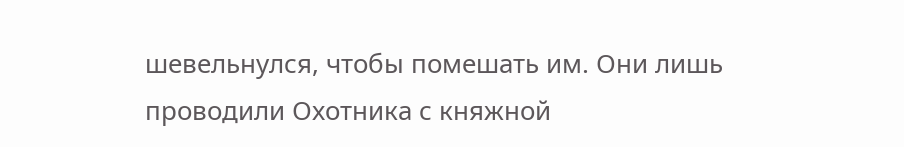шевельнулся, чтобы помешать им. Они лишь проводили Охотника с княжной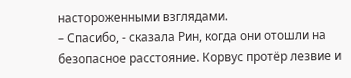настороженными взглядами.
– Спасибо, - сказала Рин, когда они отошли на безопасное расстояние. Корвус протёр лезвие и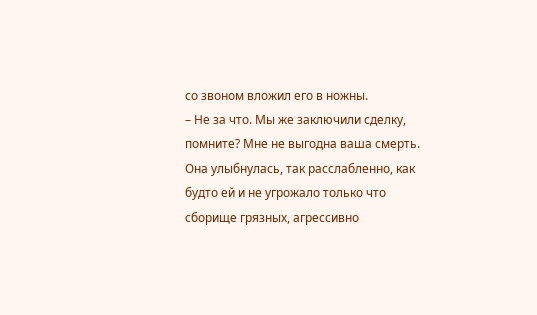со звоном вложил его в ножны.
– Не за что. Мы же заключили сделку, помните? Мне не выгодна ваша смерть.
Она улыбнулась, так расслабленно, как будто ей и не угрожало только что сборище грязных, агрессивно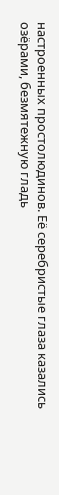настроенных простолюдинов. Её серебристые глаза казались озёрами, безмятежную гладь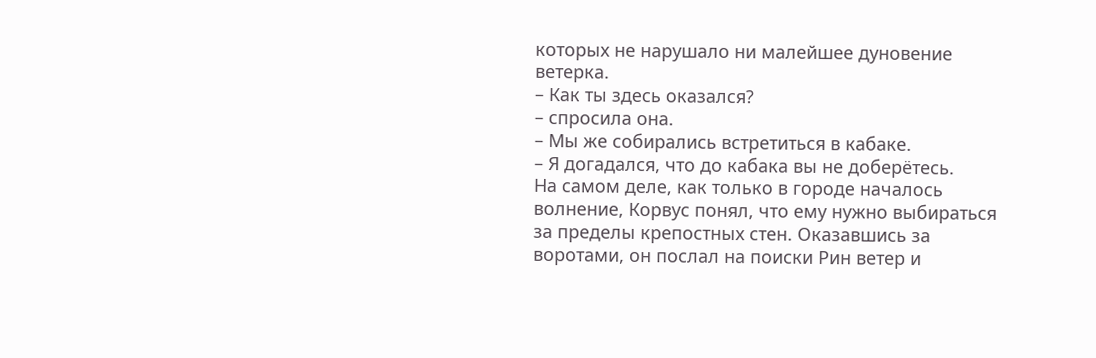которых не нарушало ни малейшее дуновение ветерка.
– Как ты здесь оказался?
– спросила она.
– Мы же собирались встретиться в кабаке.
– Я догадался, что до кабака вы не доберётесь.
На самом деле, как только в городе началось волнение, Корвус понял, что ему нужно выбираться за пределы крепостных стен. Оказавшись за воротами, он послал на поиски Рин ветер и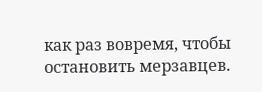как раз вовремя, чтобы остановить мерзавцев.